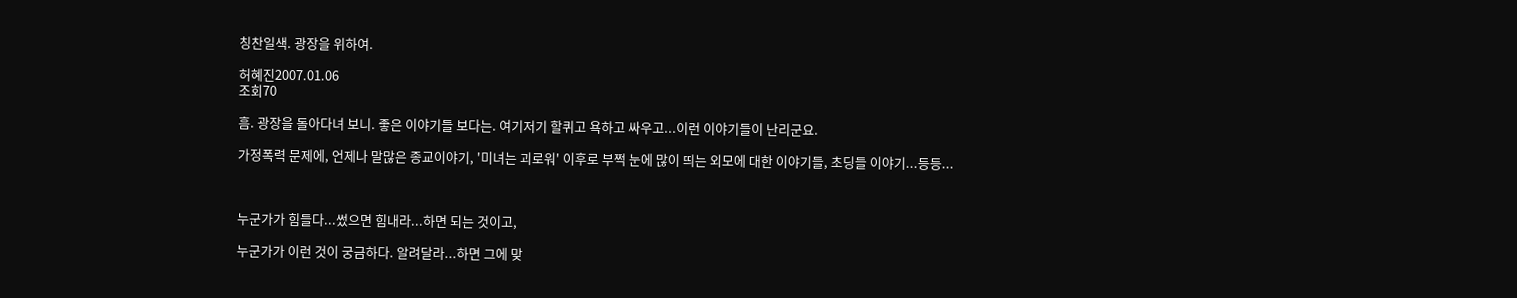칭찬일색. 광장을 위하여.

허혜진2007.01.06
조회70

흠. 광장을 돌아다녀 보니. 좋은 이야기들 보다는. 여기저기 할퀴고 욕하고 싸우고...이런 이야기들이 난리군요.

가정폭력 문제에, 언제나 말많은 종교이야기, '미녀는 괴로워' 이후로 부쩍 눈에 많이 띄는 외모에 대한 이야기들, 초딩들 이야기...등등...



누군가가 힘들다...썼으면 힘내라...하면 되는 것이고,

누군가가 이런 것이 궁금하다. 알려달라...하면 그에 맞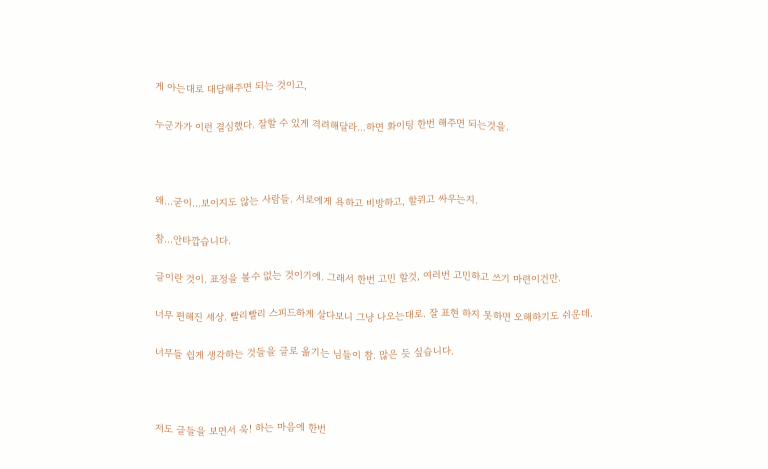게 아는대로 대답해주면 되는 것이고,

누군가가 이런 결심했다. 잘할 수 있게 격려해달라...하면 화이팅 한번 해주면 되는것을.



왜...굳이...보이지도 않는 사람들. 서로에게 욕하고 비방하고, 할퀴고 싸우는지.

참...안타깝습니다.

글이란 것이. 표정을 볼수 없는 것이기에. 그래서 한번 고민 할것, 여러번 고민하고 쓰기 마련이건만.

너무 편해진 세상. 빨리빨리 스피드하게 살다보니 그냥 나오는대로. 잘 표현 하지 못하면 오해하기도 쉬운데.

너무들 쉽게 생각하는 것들을 글로 옮기는 님들이 참. 많은 듯 싶습니다.



저도 글들을 보면서 욱! 하는 마음에 한번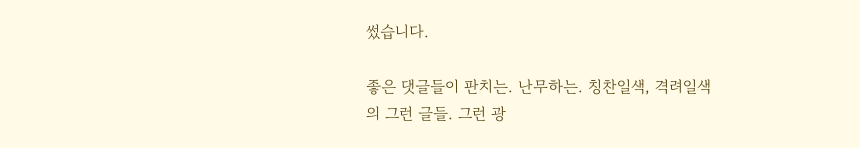썼습니다.

좋은 댓글들이 판치는. 난무하는. 칭찬일색, 격려일색의 그런 글들. 그런 광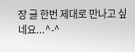장 글 한번 제대로 만나고 싶네요...^-^